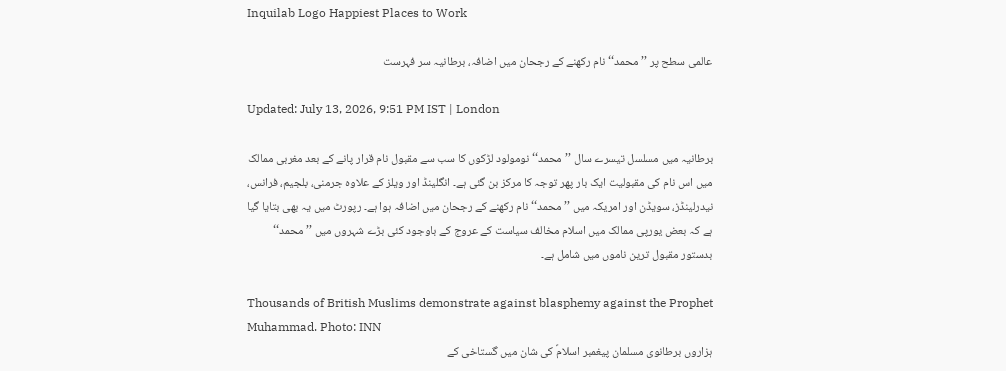Inquilab Logo Happiest Places to Work

عالمی سطح پر ’’محمد‘‘ نام رکھنے کے رجحان میں اضافہ، برطانیہ سر فہرست

Updated: July 13, 2026, 9:51 PM IST | London

برطانیہ میں مسلسل تیسرے سال ’’محمد‘‘ نومولود لڑکوں کا سب سے مقبول نام قرار پانے کے بعد مغربی ممالک میں اس نام کی مقبولیت ایک بار پھر توجہ کا مرکز بن گئی ہے۔ انگلینڈ اور ویلز کے علاوہ جرمنی، بلجیم، فرانس، نیدرلینڈز، سویڈن اور امریکہ میں ’’محمد‘‘ نام رکھنے کے رجحان میں اضافہ ہوا ہے۔ رپورٹ میں یہ بھی بتایا گیا ہے کہ بعض یورپی ممالک میں اسلام مخالف سیاست کے عروج کے باوجود کئی بڑے شہروں میں ’’محمد‘‘ بدستور مقبول ترین ناموں میں شامل ہے۔

Thousands of British Muslims demonstrate against blasphemy against the Prophet Muhammad. Photo: INN
ہزاروں برطانوی مسلمان پیغمبر اسلامؐ کی شان میں گستاخی کے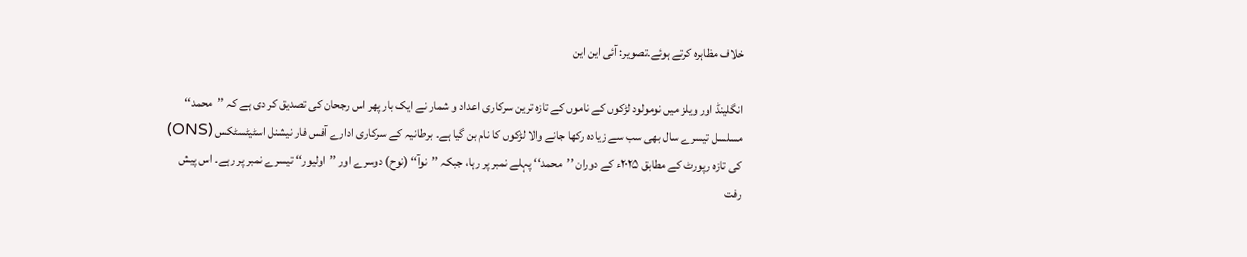خلاف مظاہرہ کرتے ہوئے۔تصویر: آئی این این

انگلینڈ اور ویلز میں نومولود لڑکوں کے ناموں کے تازہ ترین سرکاری اعداد و شمار نے ایک بار پھر اس رجحان کی تصدیق کر دی ہے کہ ’’محمد‘‘ مسلسل تیسرے سال بھی سب سے زیادہ رکھا جانے والا لڑکوں کا نام بن گیا ہے۔ برطانیہ کے سرکاری ادارے آفس فار نیشنل اسٹیٹسٹکس (ONS) کی تازہ رپورٹ کے مطابق ۲۰۲۵ء کے دوران ’’محمد‘‘ پہلے نمبر پر رہا، جبکہ ’’نوآ‘‘ (نوح) دوسرے اور ’’اولیور‘‘ تیسرے نمبر پر رہے۔ اس پیش رفت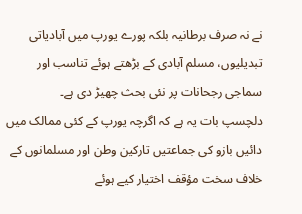نے نہ صرف برطانیہ بلکہ پورے یورپ میں آبادیاتی تبدیلیوں، مسلم آبادی کے بڑھتے ہوئے تناسب اور سماجی رجحانات پر نئی بحث چھیڑ دی ہے۔
دلچسپ بات یہ ہے کہ اگرچہ یورپ کے کئی ممالک میں دائیں بازو کی جماعتیں تارکین وطن اور مسلمانوں کے خلاف سخت مؤقف اختیار کیے ہوئے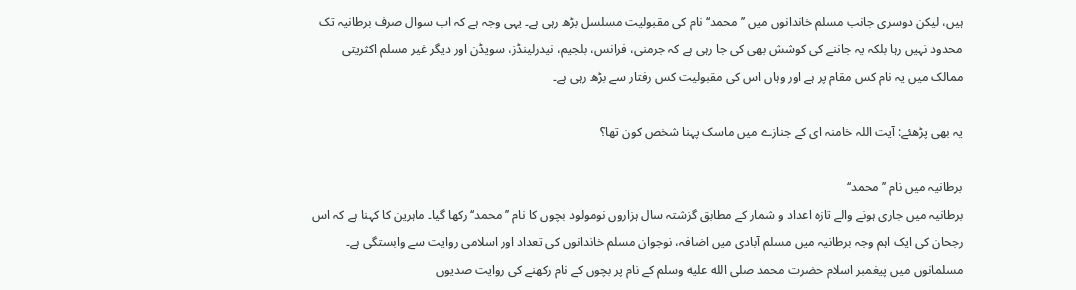ہیں، لیکن دوسری جانب مسلم خاندانوں میں ’’محمد‘‘ نام کی مقبولیت مسلسل بڑھ رہی ہے۔ یہی وجہ ہے کہ اب سوال صرف برطانیہ تک محدود نہیں رہا بلکہ یہ جاننے کی کوشش بھی کی جا رہی ہے کہ جرمنی، فرانس، بلجیم، نیدرلینڈز، سویڈن اور دیگر غیر مسلم اکثریتی ممالک میں یہ نام کس مقام پر ہے اور وہاں اس کی مقبولیت کس رفتار سے بڑھ رہی ہے۔

یہ بھی پڑھئے: آیت اللہ خامنہ ای کے جنازے میں ماسک پہنا شخص کون تھا؟

برطانیہ میں نام ’’محمد‘‘
برطانیہ میں جاری ہونے والے تازہ اعداد و شمار کے مطابق گزشتہ سال ہزاروں نومولود بچوں کا نام ’’محمد‘‘ رکھا گیا۔ ماہرین کا کہنا ہے کہ اس رجحان کی ایک اہم وجہ برطانیہ میں مسلم آبادی میں اضافہ، نوجوان مسلم خاندانوں کی تعداد اور اسلامی روایت سے وابستگی ہے۔ مسلمانوں میں پیغمبر اسلام حضرت محمد صلى الله عليه وسلم کے نام پر بچوں کے نام رکھنے کی روایت صدیوں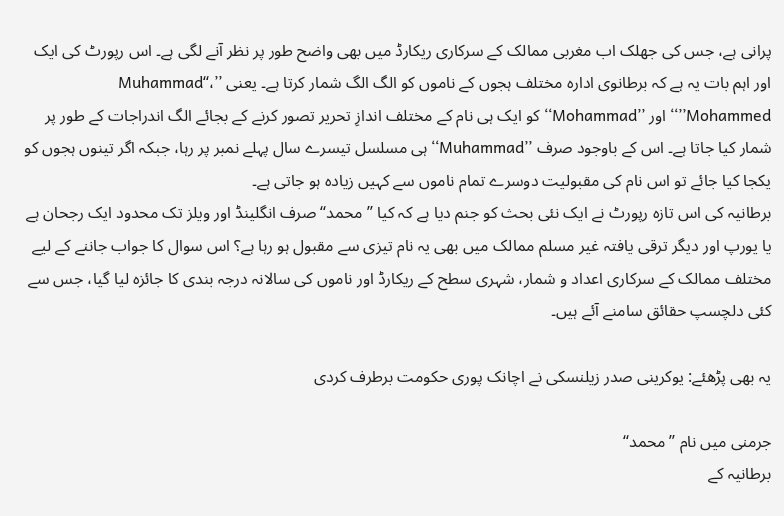پرانی ہے، جس کی جھلک اب مغربی ممالک کے سرکاری ریکارڈ میں بھی واضح طور پر نظر آنے لگی ہے۔ اس رپورٹ کی ایک اور اہم بات یہ ہے کہ برطانوی ادارہ مختلف ہجوں کے ناموں کو الگ الگ شمار کرتا ہے۔ یعنی ’’Muhammad‘‘، ’’Mohammed‘‘ اور ’’Mohammad‘‘ کو ایک ہی نام کے مختلف اندازِ تحریر تصور کرنے کے بجائے الگ اندراجات کے طور پر شمار کیا جاتا ہے۔ اس کے باوجود صرف ’’Muhammad‘‘ ہی مسلسل تیسرے سال پہلے نمبر پر رہا، جبکہ اگر تینوں ہجوں کو یکجا کیا جائے تو اس نام کی مقبولیت دوسرے تمام ناموں سے کہیں زیادہ ہو جاتی ہے۔
برطانیہ کی اس تازہ رپورٹ نے ایک نئی بحث کو جنم دیا ہے کہ کیا ’’محمد‘‘ صرف انگلینڈ اور ویلز تک محدود ایک رجحان ہے یا یورپ اور دیگر ترقی یافتہ غیر مسلم ممالک میں بھی یہ نام تیزی سے مقبول ہو رہا ہے؟ اس سوال کا جواب جاننے کے لیے مختلف ممالک کے سرکاری اعداد و شمار، شہری سطح کے ریکارڈ اور ناموں کی سالانہ درجہ بندی کا جائزہ لیا گیا، جس سے کئی دلچسپ حقائق سامنے آئے ہیں۔

یہ بھی پڑھئے: یوکرینی صدر زیلنسکی نے اچانک پوری حکومت برطرف کردی

جرمنی میں نام ’’محمد‘‘
برطانیہ کے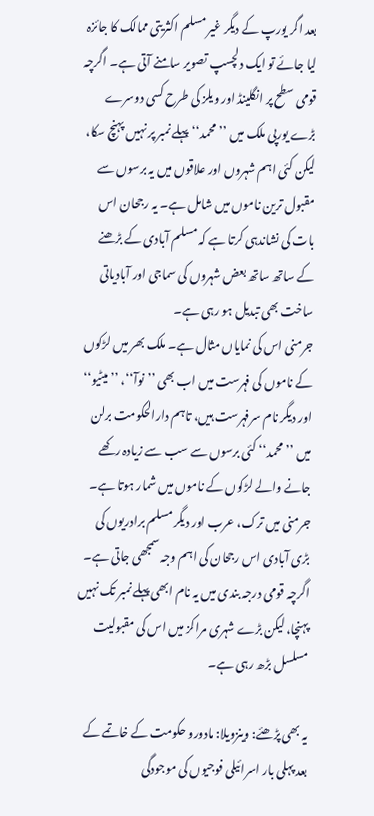بعد اگر یورپ کے دیگر غیر مسلم اکثریتی ممالک کا جائزہ لیا جائے تو ایک دلچسپ تصویر سامنے آتی ہے۔ اگرچہ قومی سطح پر انگلینڈ اور ویلز کی طرح کسی دوسرے بڑے یورپی ملک میں ’’محمد‘‘ پہلے نمبر پر نہیں پہنچ سکا، لیکن کئی اہم شہروں اور علاقوں میں یہ برسوں سے مقبول ترین ناموں میں شامل ہے۔ یہ رجحان اس بات کی نشاندہی کرتا ہے کہ مسلم آبادی کے بڑھنے کے ساتھ ساتھ بعض شہروں کی سماجی اور آبادیاتی ساخت بھی تبدیل ہو رہی ہے۔
جرمنی اس کی نمایاں مثال ہے۔ ملک بھر میں لڑکوں کے ناموں کی فہرست میں اب بھی ’’نوآ‘‘، ’’میٹیو‘‘ اور دیگر نام سرفہرست ہیں، تاہم دارالحکومت برلن میں ’’محمد‘‘ کئی برسوں سے سب سے زیادہ رکھے جانے والے لڑکوں کے ناموں میں شمار ہوتا ہے۔ جرمنی میں ترک، عرب اور دیگر مسلم برادریوں کی بڑی آبادی اس رجحان کی اہم وجہ سمجھی جاتی ہے۔ اگرچہ قومی درجہ بندی میں یہ نام ابھی پہلے نمبر تک نہیں پہنچا، لیکن بڑے شہری مراکز میں اس کی مقبولیت مسلسل بڑھ رہی ہے۔

یہ بھی پڑھئے: وینزویلا: مادورو حکومت کے خاتمے کے بعد پہلی بار اسرائیلی فوجیوں کی موجودگی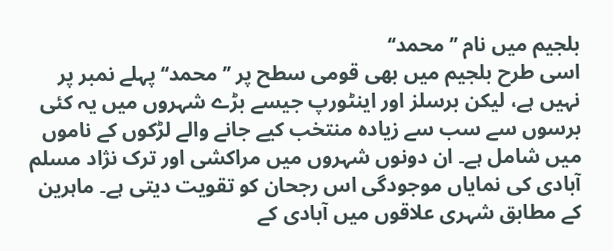بلجیم میں نام ’’محمد‘‘
اسی طرح بلجیم میں بھی قومی سطح پر ’’محمد‘‘ پہلے نمبر پر نہیں ہے، لیکن برسلز اور اینٹورپ جیسے بڑے شہروں میں یہ کئی برسوں سے سب سے زیادہ منتخب کیے جانے والے لڑکوں کے ناموں میں شامل ہے۔ ان دونوں شہروں میں مراکشی اور ترک نژاد مسلم آبادی کی نمایاں موجودگی اس رجحان کو تقویت دیتی ہے۔ ماہرین کے مطابق شہری علاقوں میں آبادی کے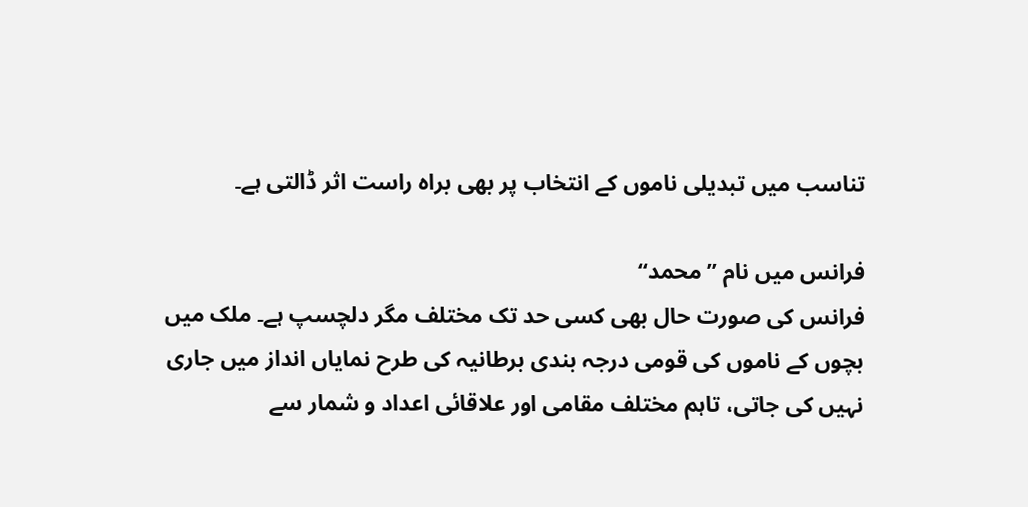تناسب میں تبدیلی ناموں کے انتخاب پر بھی براہ راست اثر ڈالتی ہے۔

فرانس میں نام ’’محمد‘‘
فرانس کی صورت حال بھی کسی حد تک مختلف مگر دلچسپ ہے۔ ملک میں بچوں کے ناموں کی قومی درجہ بندی برطانیہ کی طرح نمایاں انداز میں جاری نہیں کی جاتی، تاہم مختلف مقامی اور علاقائی اعداد و شمار سے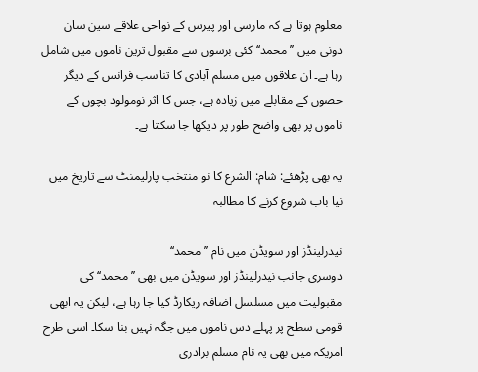معلوم ہوتا ہے کہ مارسی اور پیرس کے نواحی علاقے سین سان دونی میں ’’محمد‘‘ کئی برسوں سے مقبول ترین ناموں میں شامل رہا ہے۔ ان علاقوں میں مسلم آبادی کا تناسب فرانس کے دیگر حصوں کے مقابلے میں زیادہ ہے، جس کا اثر نومولود بچوں کے ناموں پر بھی واضح طور پر دیکھا جا سکتا ہے۔

یہ بھی پڑھئے: شام: الشرع کا نو منتخب پارلیمنٹ سے تاریخ میں نیا باب شروع کرنے کا مطالبہ

نیدرلینڈز اور سویڈن میں نام ’’محمد‘‘
دوسری جانب نیدرلینڈز اور سویڈن میں بھی ’’محمد‘‘ کی مقبولیت میں مسلسل اضافہ ریکارڈ کیا جا رہا ہے، لیکن یہ ابھی قومی سطح پر پہلے دس ناموں میں جگہ نہیں بنا سکا۔ اسی طرح امریکہ میں بھی یہ نام مسلم برادری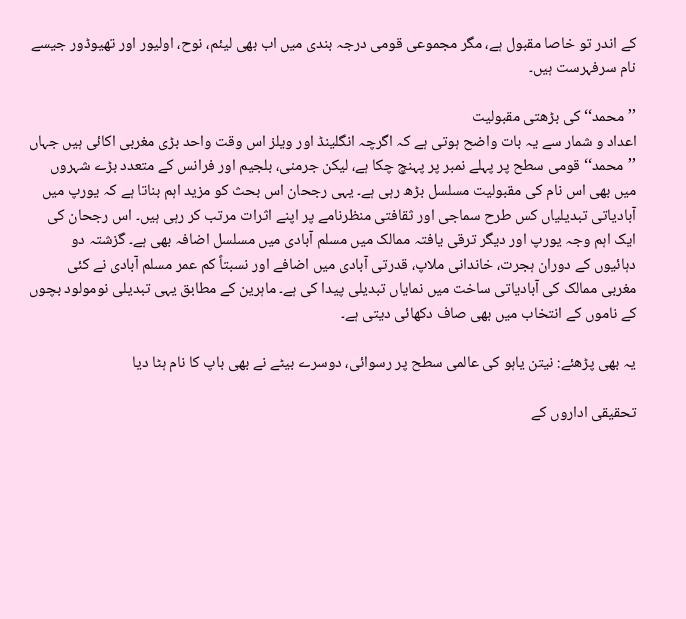کے اندر تو خاصا مقبول ہے، مگر مجموعی قومی درجہ بندی میں اب بھی لیئم، نوح، اولیور اور تھیوڈور جیسے نام سرفہرست ہیں۔

’’محمد‘‘ کی بڑھتی مقبولیت
اعداد و شمار سے یہ بات واضح ہوتی ہے کہ اگرچہ انگلینڈ اور ویلز اس وقت واحد بڑی مغربی اکائی ہیں جہاں ’’محمد‘‘ قومی سطح پر پہلے نمبر پر پہنچ چکا ہے، لیکن جرمنی، بلجیم اور فرانس کے متعدد بڑے شہروں میں بھی اس نام کی مقبولیت مسلسل بڑھ رہی ہے۔ یہی رجحان اس بحث کو مزید اہم بناتا ہے کہ یورپ میں آبادیاتی تبدیلیاں کس طرح سماجی اور ثقافتی منظرنامے پر اپنے اثرات مرتب کر رہی ہیں۔ اس رجحان کی ایک اہم وجہ یورپ اور دیگر ترقی یافتہ ممالک میں مسلم آبادی میں مسلسل اضافہ بھی ہے۔ گزشتہ دو دہائیوں کے دوران ہجرت، خاندانی ملاپ، قدرتی آبادی میں اضافے اور نسبتاً کم عمر مسلم آبادی نے کئی مغربی ممالک کی آبادیاتی ساخت میں نمایاں تبدیلی پیدا کی ہے۔ ماہرین کے مطابق یہی تبدیلی نومولود بچوں کے ناموں کے انتخاب میں بھی صاف دکھائی دیتی ہے۔

یہ بھی پڑھئے: نیتن یاہو کی عالمی سطح پر رسوائی، دوسرے بیٹے نے بھی باپ کا نام ہٹا دیا

تحقیقی اداروں کے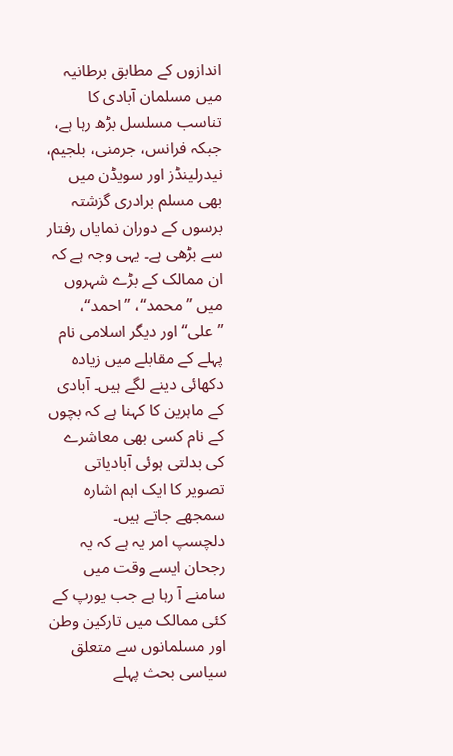اندازوں کے مطابق برطانیہ میں مسلمان آبادی کا تناسب مسلسل بڑھ رہا ہے، جبکہ فرانس، جرمنی، بلجیم، نیدرلینڈز اور سویڈن میں بھی مسلم برادری گزشتہ برسوں کے دوران نمایاں رفتار سے بڑھی ہے۔ یہی وجہ ہے کہ ان ممالک کے بڑے شہروں میں ’’محمد‘‘، ’’احمد‘‘، ’’علی‘‘ اور دیگر اسلامی نام پہلے کے مقابلے میں زیادہ دکھائی دینے لگے ہیں۔ آبادی کے ماہرین کا کہنا ہے کہ بچوں کے نام کسی بھی معاشرے کی بدلتی ہوئی آبادیاتی تصویر کا ایک اہم اشارہ سمجھے جاتے ہیں۔
دلچسپ امر یہ ہے کہ یہ رجحان ایسے وقت میں سامنے آ رہا ہے جب یورپ کے کئی ممالک میں تارکین وطن اور مسلمانوں سے متعلق سیاسی بحث پہلے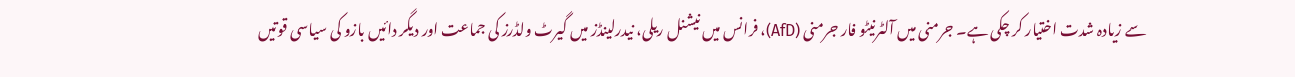سے زیادہ شدت اختیار کر چکی ہے۔ جرمنی میں آلٹرنیٹو فار جرمنی (AfD)، فرانس میں نیشنل ریلی، نیدرلینڈز میں گیرٹ ولڈرز کی جماعت اور دیگر دائیں بازو کی سیاسی قوتیں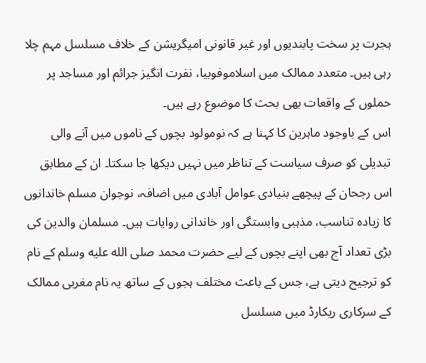ہجرت پر سخت پابندیوں اور غیر قانونی امیگریشن کے خلاف مسلسل مہم چلا رہی ہیں۔ متعدد ممالک میں اسلاموفوبیا، نفرت انگیز جرائم اور مساجد پر حملوں کے واقعات بھی بحث کا موضوع رہے ہیں۔
اس کے باوجود ماہرین کا کہنا ہے کہ نومولود بچوں کے ناموں میں آنے والی تبدیلی کو صرف سیاست کے تناظر میں نہیں دیکھا جا سکتا۔ ان کے مطابق اس رجحان کے پیچھے بنیادی عوامل آبادی میں اضافہ، نوجوان مسلم خاندانوں کا زیادہ تناسب، مذہبی وابستگی اور خاندانی روایات ہیں۔ مسلمان والدین کی بڑی تعداد آج بھی اپنے بچوں کے لیے حضرت محمد صلى الله عليه وسلم کے نام کو ترجیح دیتی ہے، جس کے باعث مختلف ہجوں کے ساتھ یہ نام مغربی ممالک کے سرکاری ریکارڈ میں مسلسل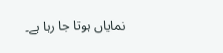نمایاں ہوتا جا رہا ہے۔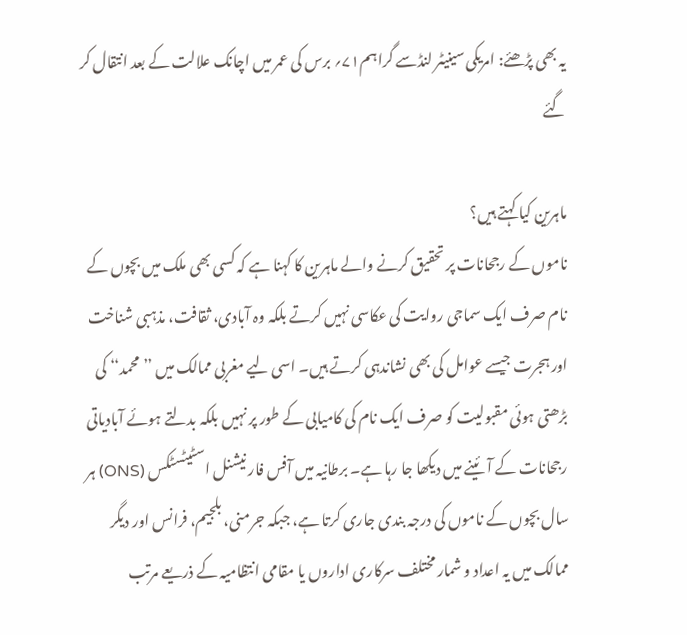یہ بھی پڑھئے: امریکی سینیٹر لنڈسے گراہم۷۱؍ برس کی عمر میں اچانک علالت کے بعد انتقال کر گئے

ماہرین کیا کہتے ہیں؟
ناموں کے رجحانات پر تحقیق کرنے والے ماہرین کا کہنا ہے کہ کسی بھی ملک میں بچوں کے نام صرف ایک سماجی روایت کی عکاسی نہیں کرتے بلکہ وہ آبادی، ثقافت، مذہبی شناخت اور ہجرت جیسے عوامل کی بھی نشاندہی کرتے ہیں۔ اسی لیے مغربی ممالک میں ’’محمد‘‘ کی بڑھتی ہوئی مقبولیت کو صرف ایک نام کی کامیابی کے طور پر نہیں بلکہ بدلتے ہوئے آبادیاتی رجحانات کے آئینے میں دیکھا جا رہا ہے۔ برطانیہ میں آفس فار نیشنل اسٹیٹسٹکس (ONS) ہر سال بچوں کے ناموں کی درجہ بندی جاری کرتا ہے، جبکہ جرمنی، بلجیم، فرانس اور دیگر ممالک میں یہ اعداد و شمار مختلف سرکاری اداروں یا مقامی انتظامیہ کے ذریعے مرتب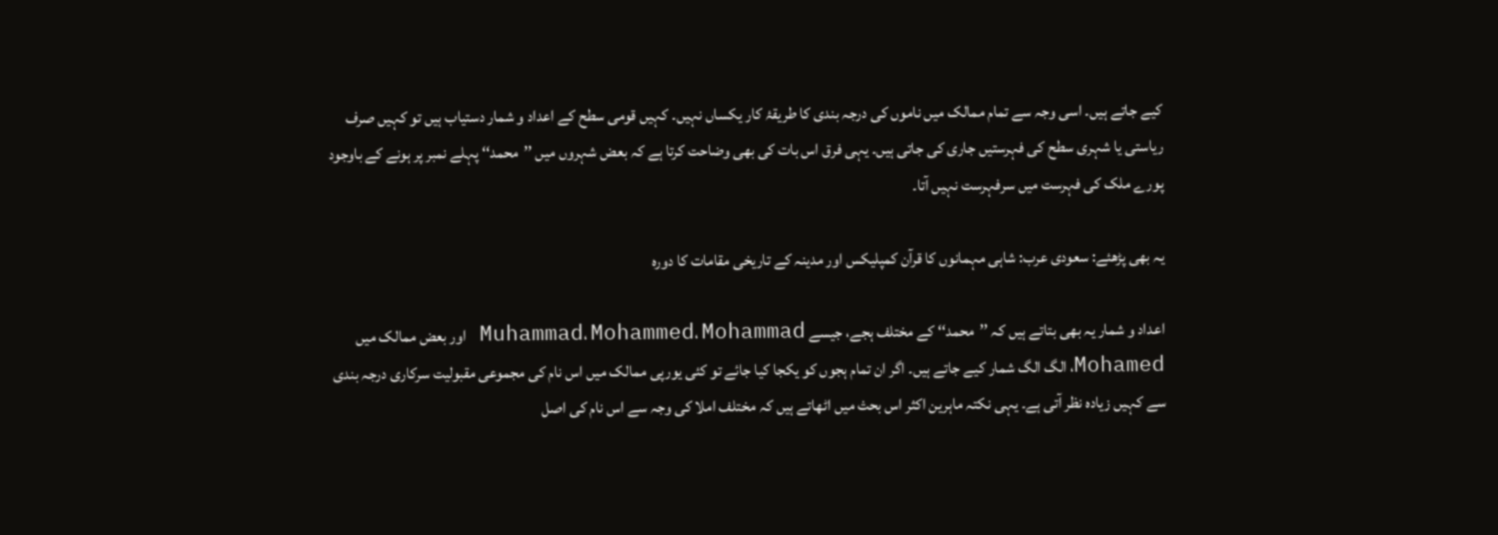کیے جاتے ہیں۔ اسی وجہ سے تمام ممالک میں ناموں کی درجہ بندی کا طریقۂ کار یکساں نہیں۔ کہیں قومی سطح کے اعداد و شمار دستیاب ہیں تو کہیں صرف ریاستی یا شہری سطح کی فہرستیں جاری کی جاتی ہیں۔ یہی فرق اس بات کی بھی وضاحت کرتا ہے کہ بعض شہروں میں ’’محمد‘‘ پہلے نمبر پر ہونے کے باوجود پورے ملک کی فہرست میں سرفہرست نہیں آتا۔

یہ بھی پڑھئے: سعودی عرب: شاہی مہمانوں کا قرآن کمپلیکس اور مدینہ کے تاریخی مقامات کا دورہ

اعداد و شمار یہ بھی بتاتے ہیں کہ ’’محمد‘‘ کے مختلف ہجے، جیسے Muhammad، Mohammed، Mohammad اور بعض ممالک میں Mohamed، الگ الگ شمار کیے جاتے ہیں۔ اگر ان تمام ہجوں کو یکجا کیا جائے تو کئی یورپی ممالک میں اس نام کی مجموعی مقبولیت سرکاری درجہ بندی سے کہیں زیادہ نظر آتی ہے۔ یہی نکتہ ماہرین اکثر اس بحث میں اٹھاتے ہیں کہ مختلف املا کی وجہ سے اس نام کی اصل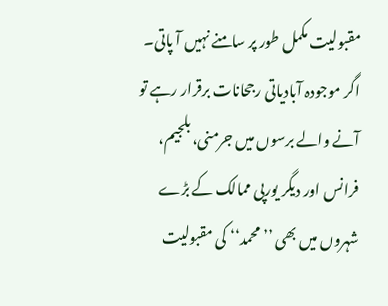مقبولیت مکمل طور پر سامنے نہیں آ پاتی۔
اگر موجودہ آبادیاتی رجحانات برقرار رہے تو آنے والے برسوں میں جرمنی، بلجیم، فرانس اور دیگر یورپی ممالک کے بڑے شہروں میں بھی ’’محمد‘‘ کی مقبولیت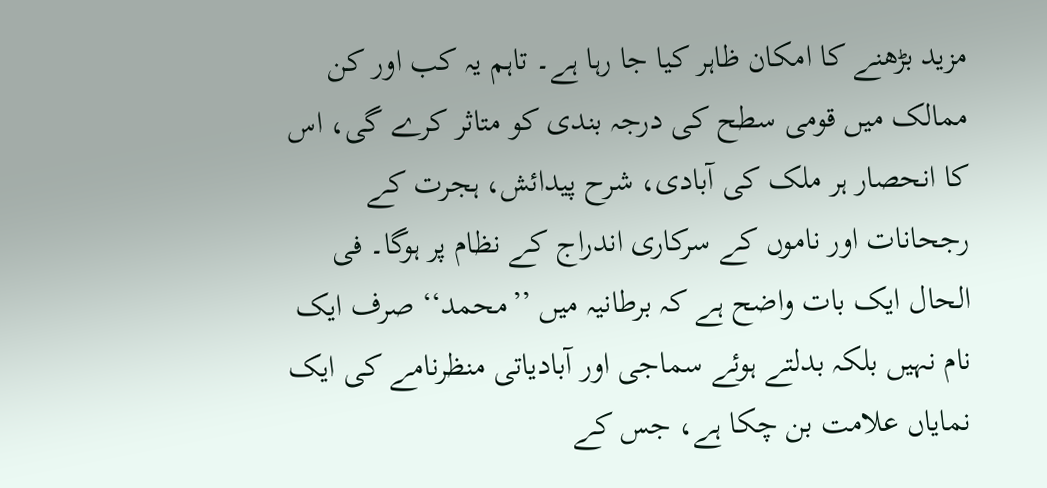مزید بڑھنے کا امکان ظاہر کیا جا رہا ہے۔ تاہم یہ کب اور کن ممالک میں قومی سطح کی درجہ بندی کو متاثر کرے گی، اس کا انحصار ہر ملک کی آبادی، شرح پیدائش، ہجرت کے رجحانات اور ناموں کے سرکاری اندراج کے نظام پر ہوگا۔ فی الحال ایک بات واضح ہے کہ برطانیہ میں ’’محمد‘‘ صرف ایک نام نہیں بلکہ بدلتے ہوئے سماجی اور آبادیاتی منظرنامے کی ایک نمایاں علامت بن چکا ہے، جس کے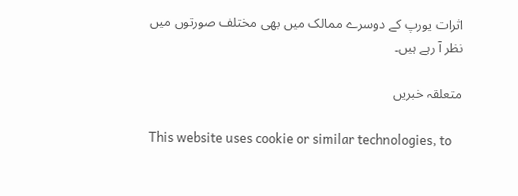اثرات یورپ کے دوسرے ممالک میں بھی مختلف صورتوں میں نظر آ رہے ہیں۔

متعلقہ خبریں

This website uses cookie or similar technologies, to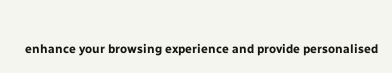enhance your browsing experience and provide personalised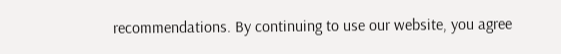recommendations. By continuing to use our website, you agree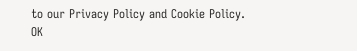to our Privacy Policy and Cookie Policy. OK